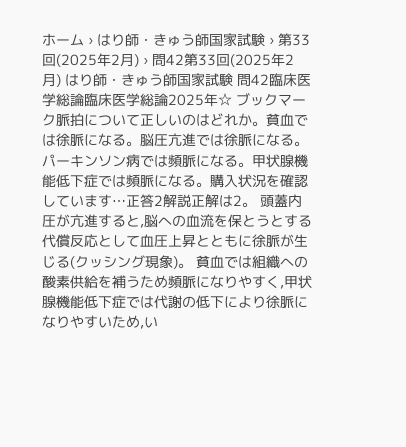ホーム › はり師・きゅう師国家試験 › 第33回(2025年2月) › 問42第33回(2025年2月) はり師・きゅう師国家試験 問42臨床医学総論臨床医学総論2025年☆ ブックマーク脈拍について正しいのはどれか。貧血では徐脈になる。脳圧亢進では徐脈になる。パーキンソン病では頻脈になる。甲状腺機能低下症では頻脈になる。購入状況を確認しています…正答2解説正解は2。 頭蓋内圧が亢進すると,脳への血流を保とうとする代償反応として血圧上昇とともに徐脈が生じる(クッシング現象)。 貧血では組織への酸素供給を補うため頻脈になりやすく,甲状腺機能低下症では代謝の低下により徐脈になりやすいため,い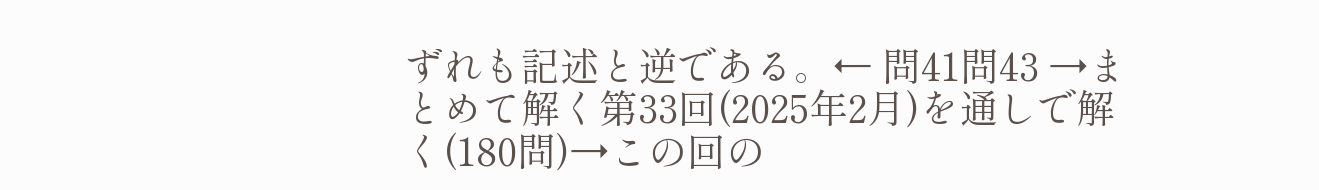ずれも記述と逆である。← 問41問43 →まとめて解く第33回(2025年2月)を通しで解く(180問)→この回の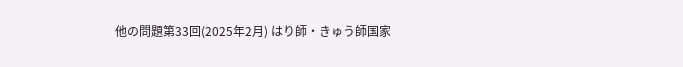他の問題第33回(2025年2月) はり師・きゅう師国家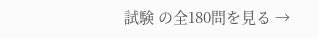試験 の全180問を見る →